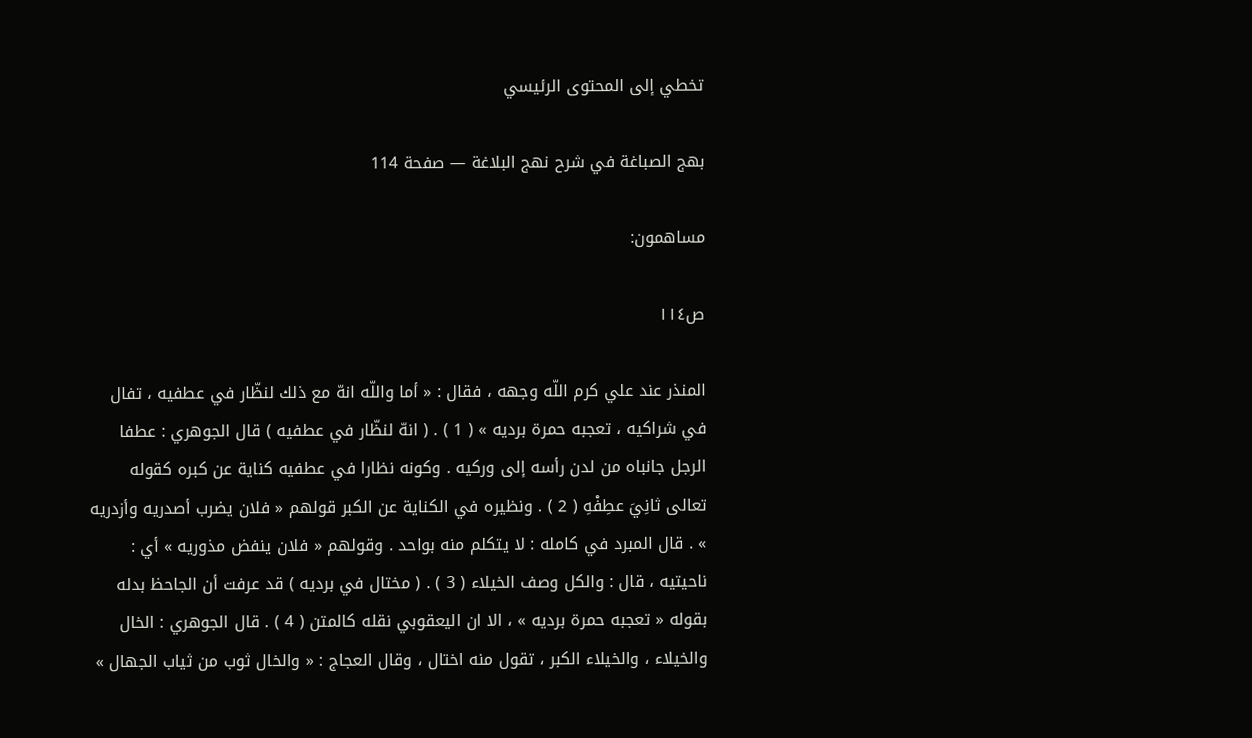تخطي إلى المحتوى الرئيسي

بهج الصباغة في شرح نهج البلاغة — صفحة 114

مساهمون:

ص١١٤

المنذر عند علي كرم اللّه وجهه ، فقال : « أما واللّه انهّ مع ذلك لنظّار في عطفيه ، تفال في شراكيه ، تعجبه حمرة برديه » ( 1 ) . ( انهّ لنظّار في عطفيه ) قال الجوهري : عطفا الرجل جانباه من لدن رأسه إلى وركيه . وكونه نظارا في عطفيه كناية عن كبره كقوله تعالى ثانِيَ عطِفْهِ ( 2 ) . ونظيره في الكناية عن الكبر قولهم « فلان يضرب أصدريه وأزدريه » . قال المبرد في كامله : لا يتكلم منه بواحد . وقولهم « فلان ينفض مذوريه » أي : ناحيتيه ، قال : والكل وصف الخيلاء ( 3 ) . ( مختال في برديه ) قد عرفت أن الجاحظ بدله بقوله « تعجبه حمرة برديه » ، الا ان اليعقوبي نقله كالمتن ( 4 ) . قال الجوهري : الخال والخيلاء ، والخيلاء الكبر ، تقول منه اختال ، وقال العجاج : « والخال ثوب من ثياب الجهال »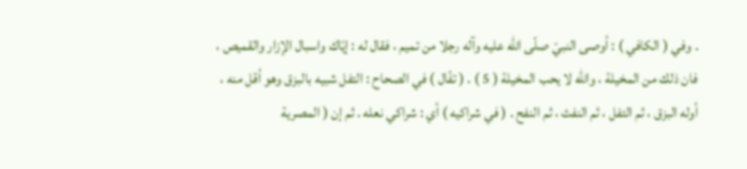. وفي ( الكافي ) : أوصى النبيّ صلّى اللّه عليه وآله رجلا من تميم ، فقال له : إيّاك واسبال الإزار والقميص ، فان ذلك من المخيلة ، واللّه لا يحب المخيلة ( 5 ) . ( تفّال ) في الصحاح : التفل شبيه بالبزق وهو أقل منه ، أوله البزق ، ثم التفل ، ثم النفث ، ثم النفح . ( في شراكيه ) أي : شراكي نعله . ثم إن ( المصرية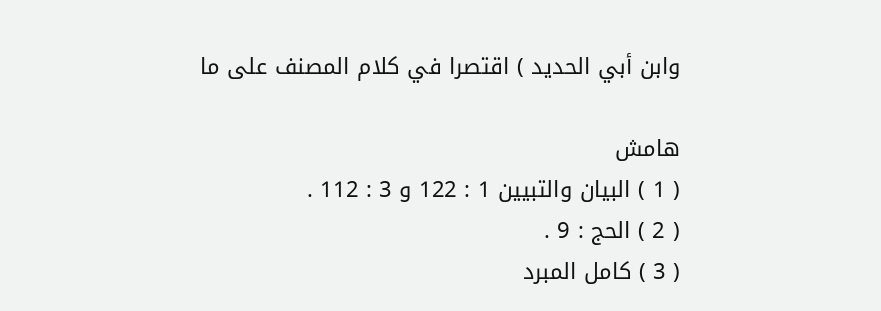وابن أبي الحديد ) اقتصرا في كلام المصنف على ما

هامش
( 1 ) البيان والتبيين 1 : 122 و 3 : 112 .
( 2 ) الحج : 9 .
( 3 ) كامل المبرد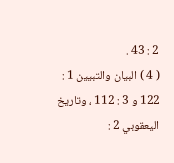2 : 43 .
( 4 ) البيان والتبيين 1 : 122 و 3 : 112 ، وتاريخ اليعقوبي 2 :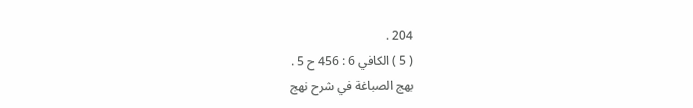204 .
( 5 ) الكافي 6 : 456 ح 5 .
بهج الصباغة في شرح نهج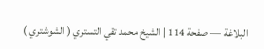البلاغة — صفحة 114 | الشيخ محمد تقي التستري ( الشوشتري )